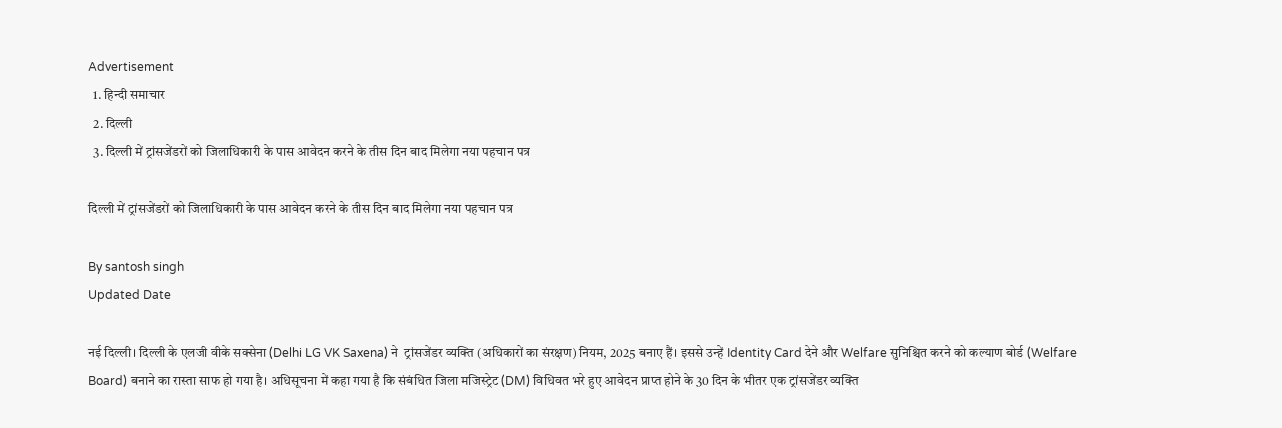Advertisement
  1. हिन्दी समाचार
  2. दिल्ली
  3. दिल्ली में ट्रांसजेंडरों को जिलाधिकारी के पास आवेदन करने के तीस दिन बाद मिलेगा नया पहचान पत्र

दिल्ली में ट्रांसजेंडरों को जिलाधिकारी के पास आवेदन करने के तीस दिन बाद मिलेगा नया पहचान पत्र

By santosh singh
Updated Date

नई दिल्ली। दिल्ली के एलजी वीके सक्सेना (Delhi LG VK Saxena) ने  ट्रांसजेंडर व्यक्ति (अधिकारों का संरक्षण) नियम, 2025 बनाए हैं। इससे उन्हें Identity Card देने और Welfare सुनिश्चित करने को कल्याण बोर्ड (Welfare  Board) बनाने का रास्ता साफ हो गया है। अधिसूचना में कहा गया है कि संबंधित जिला मजिस्ट्रेट (DM) विधिवत भरे हुए आवेदन प्राप्त होने के 30 दिन के भीतर एक ट्रांसजेंडर व्यक्ति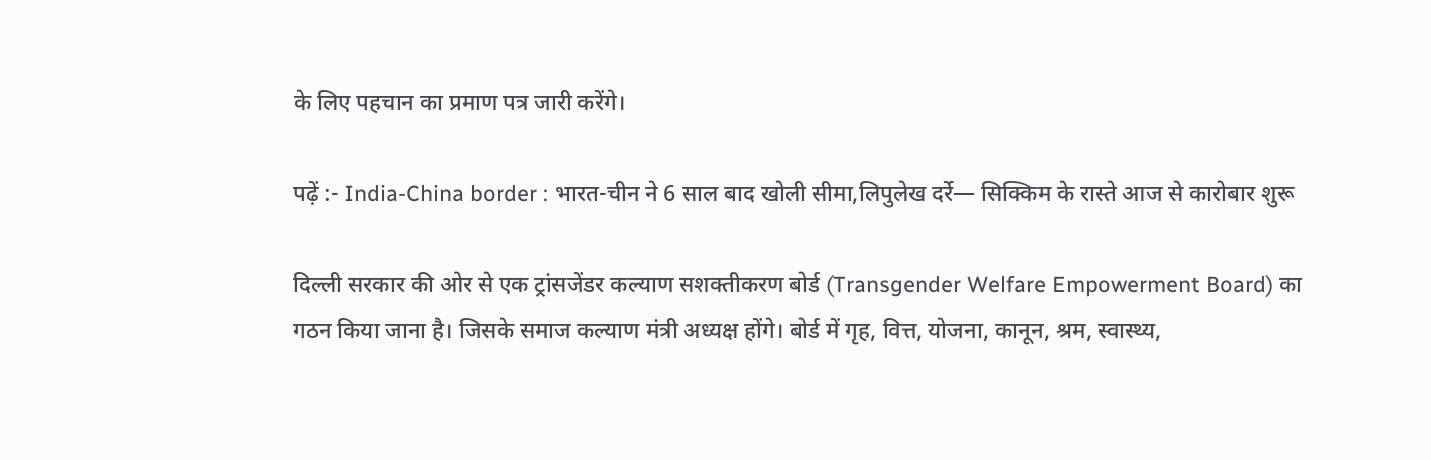के लिए पहचान का प्रमाण पत्र जारी करेंगे।

पढ़ें :- India-China border : भारत-चीन ने 6 साल बाद खोली सीमा,लिपुलेख दर्रे— सिक्किम के रास्ते आज से कारोबार शुरू

दिल्ली सरकार की ओर से एक ट्रांसजेंडर कल्याण सशक्तीकरण बोर्ड (Transgender Welfare Empowerment Board) का गठन किया जाना है। जिसके समाज कल्याण मंत्री अध्यक्ष होंगे। बोर्ड में गृह, वित्त, योजना, कानून, श्रम, स्वास्थ्य,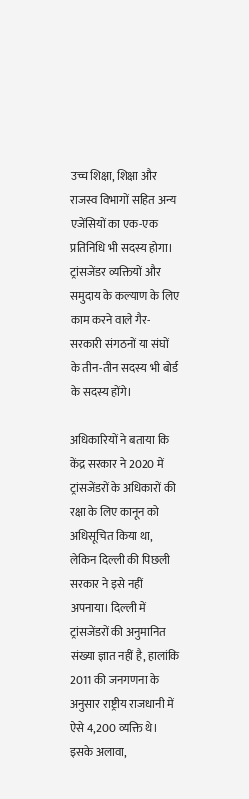उच्च शिक्षा, शिक्षा और राजस्व विभागों सहित अन्य एजेंसियों का एक-एक प्रतिनिधि भी सदस्य होगा। ट्रांसजेंडर व्यक्तियों और समुदाय के कल्याण के लिए काम करने वाले गैर-सरकारी संगठनों या संघों के तीन-तीन सदस्य भी बोर्ड के सदस्य होंगे।

अधिकारियों ने बताया कि केंद्र सरकार ने 2020 में ट्रांसजेंडरों के अधिकारों की रक्षा के लिए कानून को अधिसूचित किया था, लेकिन दिल्ली की पिछली सरकार ने इसे नहीं अपनाया। दिल्ली में ट्रांसजेंडरों की अनुमानित संख्या ज्ञात नहीं है, हालांकि 2011 की जनगणना के अनुसार राष्ट्रीय राजधानी में ऐसे 4,200 व्यक्ति थे। इसके अलावा,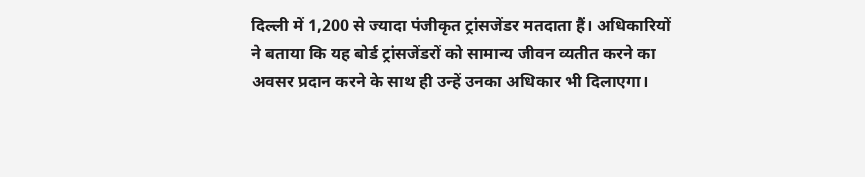दिल्ली में 1,200 से ज्यादा पंजीकृत ट्रांसजेंडर मतदाता हैं। अधिकारियों ने बताया कि यह बोर्ड ट्रांसजेंडरों को सामान्य जीवन व्यतीत करने का अवसर प्रदान करने के साथ ही उन्हें उनका अधिकार भी दिलाएगा।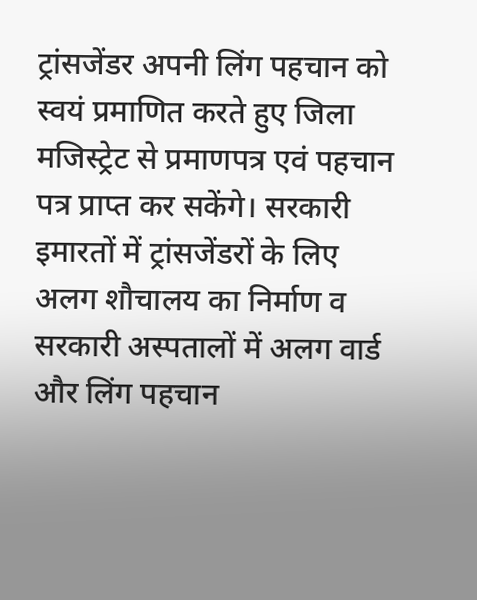ट्रांसजेंडर अपनी लिंग पहचान को स्वयं प्रमाणित करते हुए जिला मजिस्ट्रेट से प्रमाणपत्र एवं पहचान पत्र प्राप्त कर सकेंगे। सरकारी इमारतों में ट्रांसजेंडरों के लिए अलग शौचालय का निर्माण व सरकारी अस्पतालों में अलग वार्ड और लिंग पहचान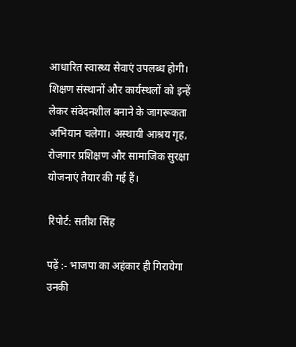आधारित स्वास्थ्य सेवाएं उपलब्ध होगी। शिक्षण संस्थानों और कार्यस्थलों को इन्हें लेकर संवेदनशील बनाने के जागरूकता अभियान चलेगा। अस्थायी आश्रय गृह, रोजगार प्रशिक्षण और सामाजिक सुरक्षा योजनाएं तैयार की गई हैं।

रिपोर्ट: सतीश सिंह

पढ़ें :- भाजपा का अहंकार ही गिरायेगा उनकी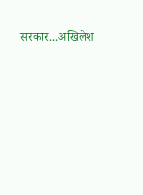सरकार...अखिलेश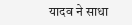यादव ने साधा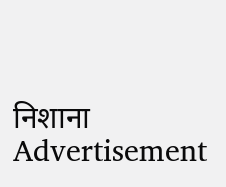निशाना
Advertisement